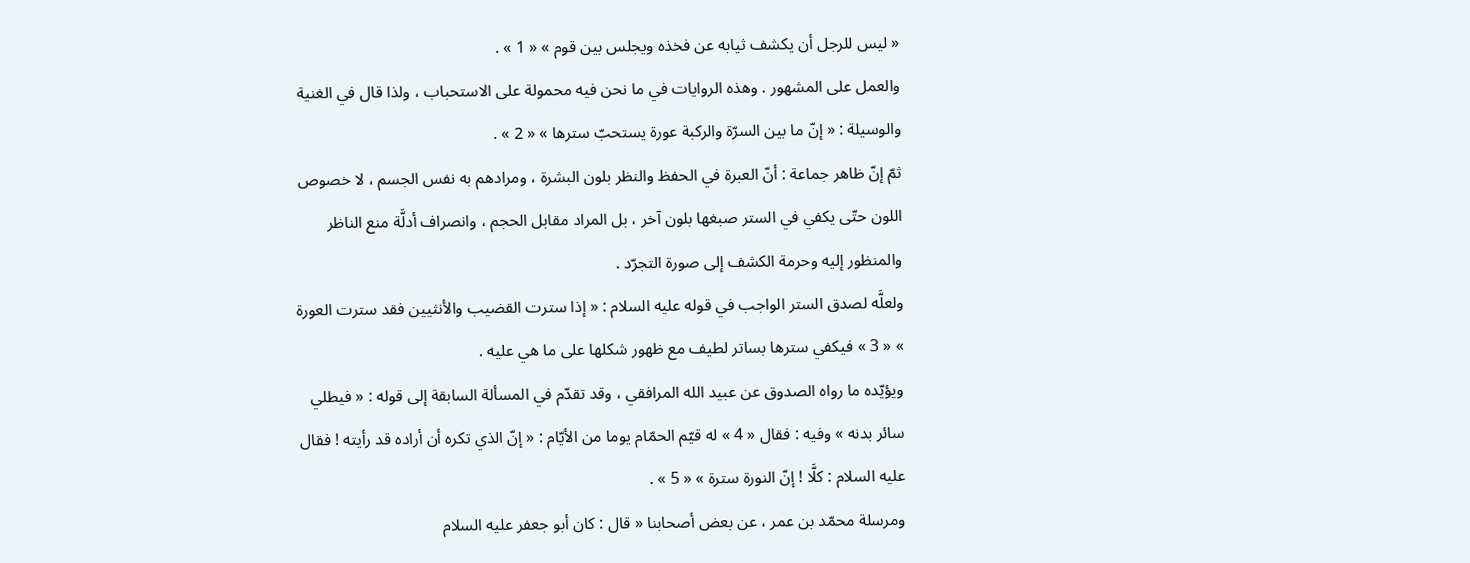« ليس للرجل أن يكشف ثيابه عن فخذه ويجلس بين قوم » « 1 » .
والعمل على المشهور . وهذه الروايات في ما نحن فيه محمولة على الاستحباب ، ولذا قال في الغنية والوسيلة : « إنّ ما بين السرّة والركبة عورة يستحبّ سترها » « 2 » .
ثمّ إنّ ظاهر جماعة : أنّ العبرة في الحفظ والنظر بلون البشرة ، ومرادهم به نفس الجسم ، لا خصوص اللون حتّى يكفي في الستر صبغها بلون آخر ، بل المراد مقابل الحجم ، وانصراف أدلَّة منع الناظر والمنظور إليه وحرمة الكشف إلى صورة التجرّد .
ولعلَّه لصدق الستر الواجب في قوله عليه السلام : « إذا سترت القضيب والأنثيين فقد سترت العورة » « 3 » فيكفي سترها بساتر لطيف مع ظهور شكلها على ما هي عليه .
ويؤيّده ما رواه الصدوق عن عبيد الله المرافقي ، وقد تقدّم في المسألة السابقة إلى قوله : « فيطلي سائر بدنه » وفيه : فقال « 4 » له قيّم الحمّام يوما من الأيّام : « إنّ الذي تكره أن أراده قد رأيته ! فقال عليه السلام : كلَّا ! إنّ النورة سترة » « 5 » .
ومرسلة محمّد بن عمر ، عن بعض أصحابنا « قال : كان أبو جعفر عليه السلام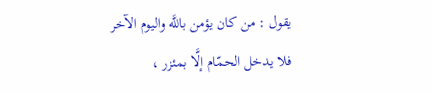يقول : من كان يؤمن باللَّه واليوم الآخر فلا يدخل الحمّام إلَّا بمئزر ،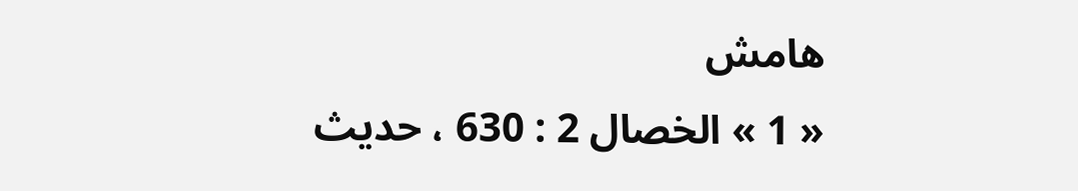هامش
« 1 » الخصال 2 : 630 ، حديث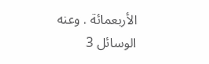الأربعمائة . وعنه الوسائل 3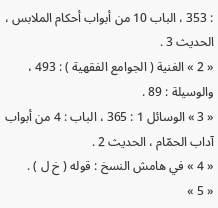: 353 ، الباب 10 من أبواب أحكام الملابس ، الحديث 3 .
« 2 » الغنية ( الجوامع الفقهية ) : 493 ، والوسيلة : 89 .
« 3 » الوسائل 1 : 365 ، الباب : 4 من أبواب آداب الحمّام ، الحديث 2 .
« 4 » في هامش النسخ : قوله ( خ ل ) .
« 5 »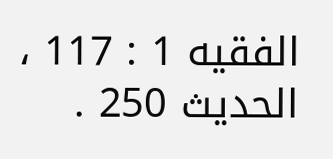الفقيه 1 : 117 ، الحديث 250 .